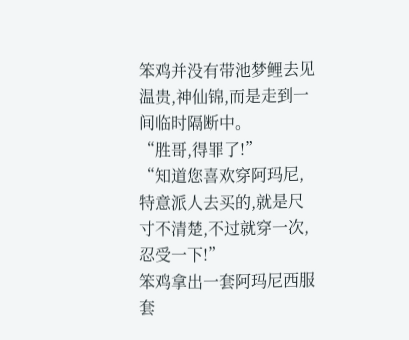笨鸡并没有带池梦鲤去见温贵,神仙锦,而是走到一间临时隔断中。
“胜哥,得罪了!”
“知道您喜欢穿阿玛尼,特意派人去买的,就是尺寸不清楚,不过就穿一次,忍受一下!”
笨鸡拿出一套阿玛尼西服套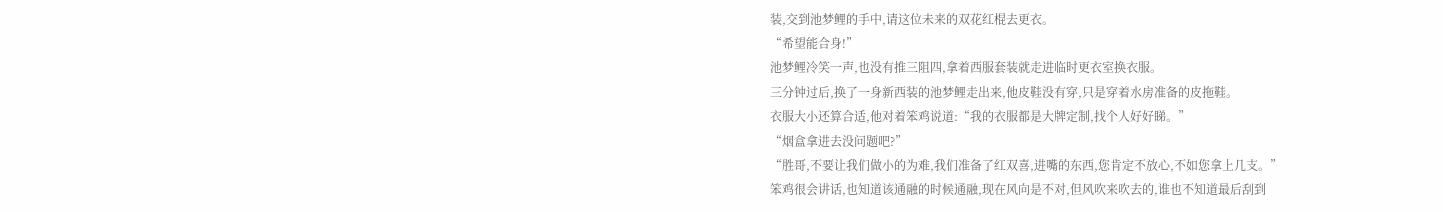装,交到池梦鲤的手中,请这位未来的双花红棍去更衣。
“希望能合身!”
池梦鲤冷笑一声,也没有推三阻四,拿着西服套装就走进临时更衣室换衣服。
三分钟过后,换了一身新西装的池梦鲤走出来,他皮鞋没有穿,只是穿着水房准备的皮拖鞋。
衣服大小还算合适,他对着笨鸡说道:“我的衣服都是大牌定制,找个人好好睇。”
“烟盒拿进去没问题吧?”
“胜哥,不要让我们做小的为难,我们准备了红双喜,进嘴的东西,您肯定不放心,不如您拿上几支。”
笨鸡很会讲话,也知道该通融的时候通融,现在风向是不对,但风吹来吹去的,谁也不知道最后刮到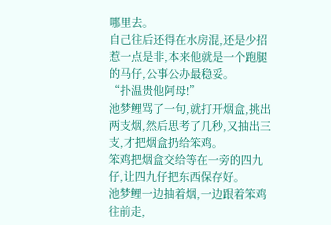哪里去。
自己往后还得在水房混,还是少招惹一点是非,本来他就是一个跑腿的马仔,公事公办最稳妥。
“扑温贵他阿母!”
池梦鲤骂了一句,就打开烟盒,挑出两支烟,然后思考了几秒,又抽出三支,才把烟盒扔给笨鸡。
笨鸡把烟盒交给等在一旁的四九仔,让四九仔把东西保存好。
池梦鲤一边抽着烟,一边跟着笨鸡往前走,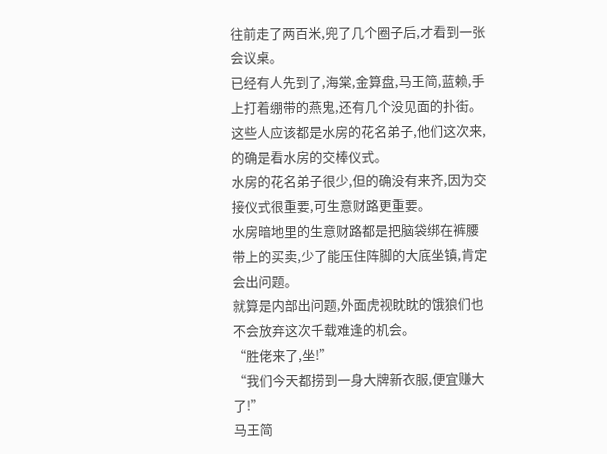往前走了两百米,兜了几个圈子后,才看到一张会议桌。
已经有人先到了,海棠,金算盘,马王简,蓝赖,手上打着绷带的燕鬼,还有几个没见面的扑街。
这些人应该都是水房的花名弟子,他们这次来,的确是看水房的交棒仪式。
水房的花名弟子很少,但的确没有来齐,因为交接仪式很重要,可生意财路更重要。
水房暗地里的生意财路都是把脑袋绑在裤腰带上的买卖,少了能压住阵脚的大底坐镇,肯定会出问题。
就算是内部出问题,外面虎视眈眈的饿狼们也不会放弃这次千载难逢的机会。
“胜佬来了,坐!”
“我们今天都捞到一身大牌新衣服,便宜赚大了!”
马王简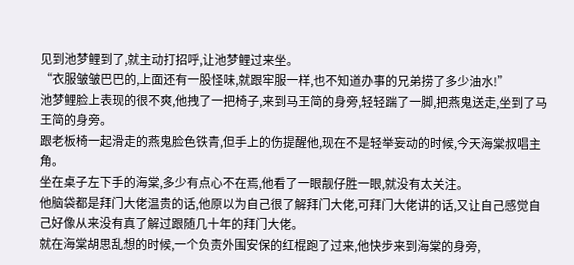见到池梦鲤到了,就主动打招呼,让池梦鲤过来坐。
“衣服皱皱巴巴的,上面还有一股怪味,就跟牢服一样,也不知道办事的兄弟捞了多少油水!”
池梦鲤脸上表现的很不爽,他拽了一把椅子,来到马王简的身旁,轻轻踹了一脚,把燕鬼送走,坐到了马王简的身旁。
跟老板椅一起滑走的燕鬼脸色铁青,但手上的伤提醒他,现在不是轻举妄动的时候,今天海棠叔唱主角。
坐在桌子左下手的海棠,多少有点心不在焉,他看了一眼靓仔胜一眼,就没有太关注。
他脑袋都是拜门大佬温贵的话,他原以为自己很了解拜门大佬,可拜门大佬讲的话,又让自己感觉自己好像从来没有真了解过跟随几十年的拜门大佬。
就在海棠胡思乱想的时候,一个负责外围安保的红棍跑了过来,他快步来到海棠的身旁,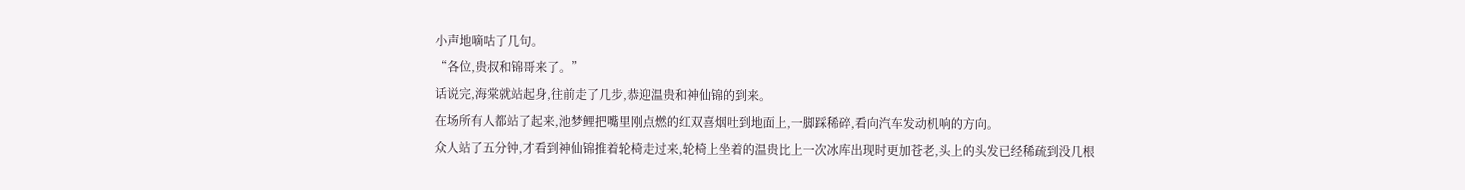小声地嘀咕了几句。
“各位,贵叔和锦哥来了。”
话说完,海棠就站起身,往前走了几步,恭迎温贵和神仙锦的到来。
在场所有人都站了起来,池梦鲤把嘴里刚点燃的红双喜烟吐到地面上,一脚踩稀碎,看向汽车发动机响的方向。
众人站了五分钟,才看到神仙锦推着轮椅走过来,轮椅上坐着的温贵比上一次冰库出现时更加苍老,头上的头发已经稀疏到没几根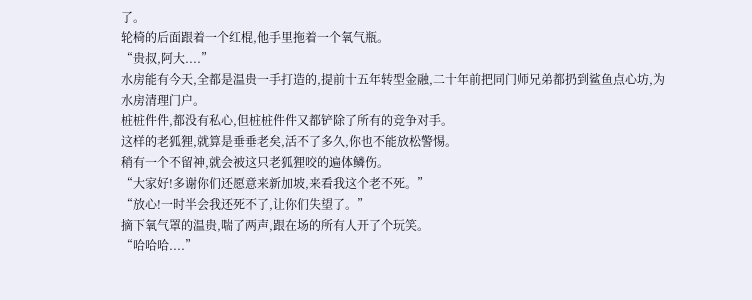了。
轮椅的后面跟着一个红棍,他手里拖着一个氧气瓶。
“贵叔,阿大....”
水房能有今天,全都是温贵一手打造的,提前十五年转型金融,二十年前把同门师兄弟都扔到鲨鱼点心坊,为水房清理门户。
桩桩件件,都没有私心,但桩桩件件又都铲除了所有的竞争对手。
这样的老狐狸,就算是垂垂老矣,活不了多久,你也不能放松警惕。
稍有一个不留神,就会被这只老狐狸咬的遍体鳞伤。
“大家好!多谢你们还愿意来新加坡,来看我这个老不死。”
“放心!一时半会我还死不了,让你们失望了。”
摘下氧气罩的温贵,喘了两声,跟在场的所有人开了个玩笑。
“哈哈哈....”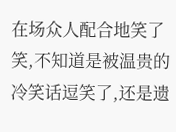在场众人配合地笑了笑,不知道是被温贵的冷笑话逗笑了,还是遗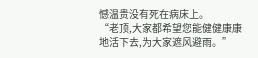憾温贵没有死在病床上。
“老顶,大家都希望您能健健康康地活下去,为大家遮风避雨。”